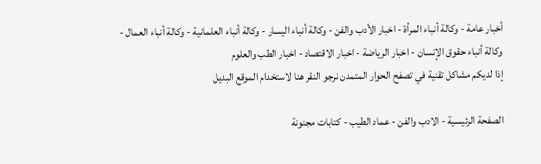أخبار عامة - وكالة أنباء المرأة - اخبار الأدب والفن - وكالة أنباء اليسار - وكالة أنباء العلمانية - وكالة أنباء العمال - وكالة أنباء حقوق الإنسان - اخبار الرياضة - اخبار الاقتصاد - اخبار الطب والعلوم
إذا لديكم مشاكل تقنية في تصفح الحوار المتمدن نرجو النقر هنا لاستخدام الموقع البديل

الصفحة الرئيسية - الادب والفن - عماد الطيب - كتابات مجنونة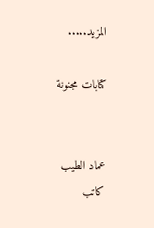المزيد.....

كتابات مجنونة


عماد الطيب
كاتب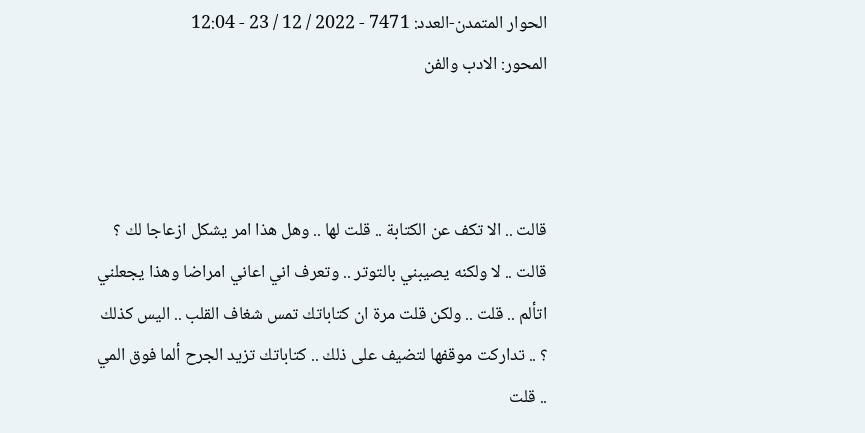الحوار المتمدن-العدد: 7471 - 2022 / 12 / 23 - 12:04
المحور: الادب والفن



قالت .. الا تكف عن الكتابة .. قلت لها .. وهل هذا امر يشكل ازعاجا لك ؟ قالت .. لا ولكنه يصيبني بالتوتر .. وتعرف اني اعاني امراضا وهذا يجعلني اتألم .. قلت .. ولكن قلت مرة ان كتاباتك تمس شغاف القلب .. اليس كذلك ؟ .. تداركت موقفها لتضيف على ذلك .. كتاباتك تزيد الجرح ألما فوق المي .. قلت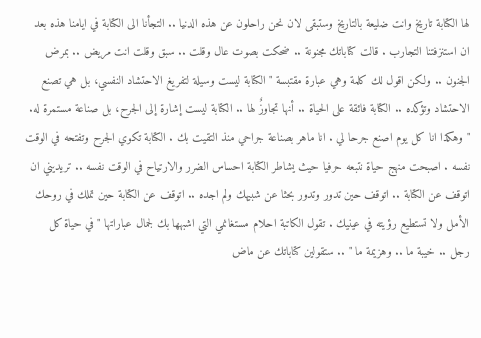لها الكتابة تاريخ وانت ضليعة بالتاريخ وستبقى لان نحن راحلون عن هذه الدنيا .. التجأنا الى الكتابة في ايامنا هذه بعد ان استنزفتنا التجارب . قالت كتاباتك مجنونة .. ضحكت بصوت عال وقلت .. سبق وقلت انت مريض .. بمرض الجنون .. ولكن اقول لك كلمة وهي عبارة مقتبسة " الكتابة ليست وسيلة لتفريغ الاحتشاد النفسي، بل هي تصنع الاحتشاد وتؤكده .. الكتابة فائقة على الحياة .. أنها تجاوزٌ لها .. الكتابة ليست إشارة إلى الجرح، بل صناعة مستمرة له. " وهكذا انا كل يوم اصنع جرحا لي . انا ماهر بصناعة جراحي منذ التقيت بك . الكتابة تكوي الجرح وتفتحه في الوقت نفسه . اصبحت منهج حياة نتبعه حرفيا حيث يشاطر الكتابة احساس الضرر والارتياح في الوقت نفسه .. تريديني ان اتوقف عن الكتابة .. اتوقف حين تدور وتدور بحثا عن شبيهك ولم اجده .. اتوقف عن الكتابة حين تملك في روحك الأمل ولا تستطيع رؤيته في عينيك . تقول الكاتبة احلام مستغانمي التي اشبهها بك لجمال عباراتها " في حياة كل رجل .. خيبة ما .. وهزيمة ما " .. ستقولين كتاباتك عن ماض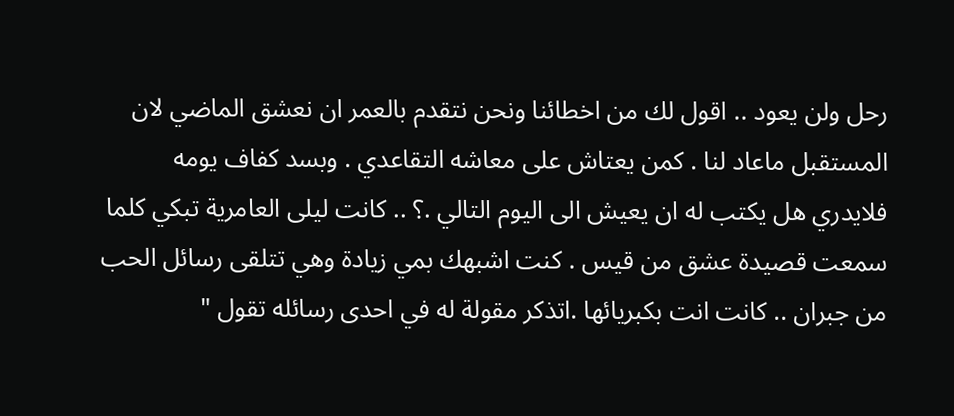رحل ولن يعود .. اقول لك من اخطائنا ونحن نتقدم بالعمر ان نعشق الماضي لان المستقبل ماعاد لنا . كمن يعتاش على معاشه التقاعدي . وبسد كفاف يومه فلايدري هل يكتب له ان يعيش الى اليوم التالي .؟ .. كانت ليلى العامرية تبكي كلما سمعت قصيدة عشق من قيس . كنت اشبهك بمي زيادة وهي تتلقى رسائل الحب من جبران .. كانت انت بكبريائها .اتذكر مقولة له في احدى رسائله تقول "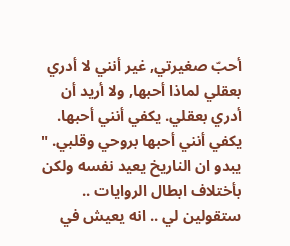أحبّ صغيرتي, غير أنني لا أدري بعقلي لماذا أحبها, ولا أريد أن أدري بعقلي. يكفي أنني أحبها. يكفي أنني أحبها بروحي وقلبي. " يبدو ان الناريخ يعيد نفسه ولكن بأختلاف ابطال الروايات .. ستقولين لي .. انه يعيش في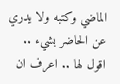الماضي وكتبه ولا يدري عن الحاضر بشيء .. اقول لها .. اعرف ان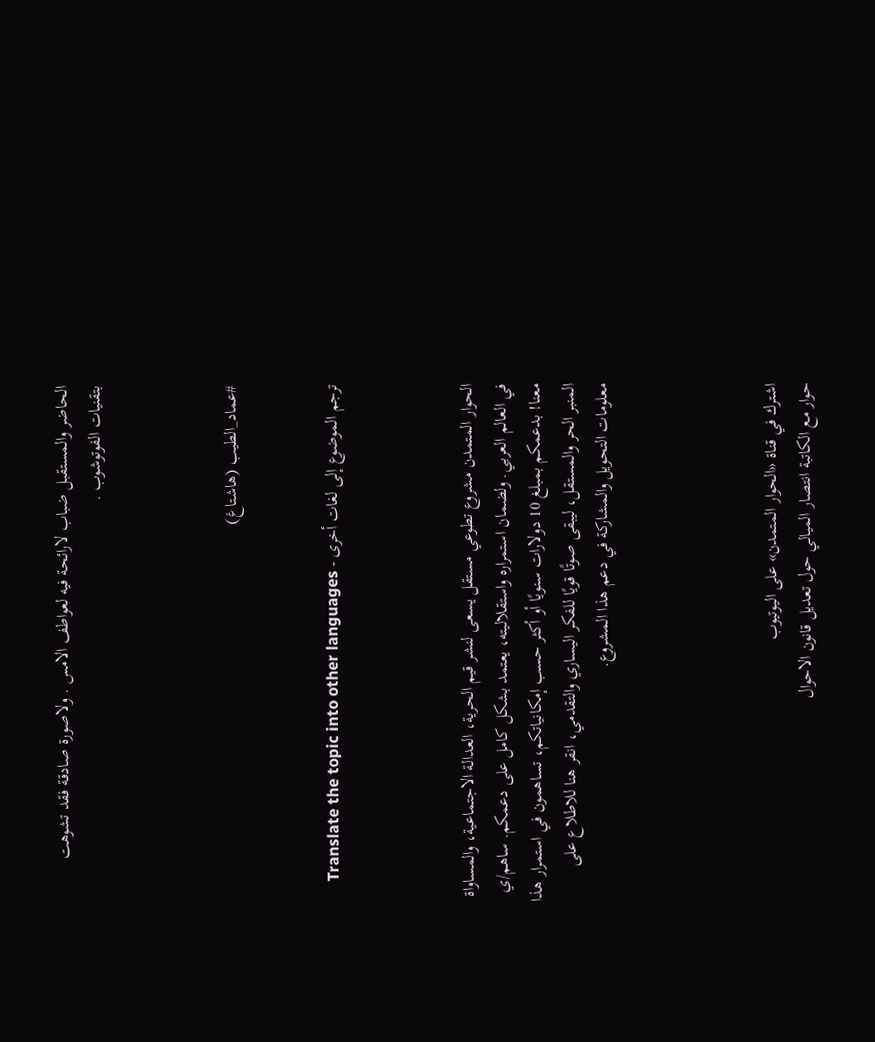الحاضر والمستقبل ضباب لارائحة فيه لعواطف الامس . ولاصورة صادقة فقد تشوهت بتقنيات الفوتوشوب .



#عماد_الطيب (هاشتاغ)


ترجم الموضوع إلى لغات أخرى - Translate the topic into other languages



الحوار المتمدن مشروع تطوعي مستقل يسعى لنشر قيم الحرية، العدالة الاجتماعية، والمساواة في العالم العربي. ولضمان استمراره واستقلاليته، يعتمد بشكل كامل على دعمكم. ساهم/ي معنا! بدعمكم بمبلغ 10 دولارات سنويًا أو أكثر حسب إمكانياتكم، تساهمون في استمرار هذا المنبر الحر والمستقل، ليبقى صوتًا قويًا للفكر اليساري والتقدمي، انقر هنا للاطلاع على معلومات التحويل والمشاركة في دعم هذا المشروع.




اشترك في قناة «الحوار المتمدن» على اليوتيوب
حوار مع الكاتبة انتصار الميالي حول تعديل قانون الاحوال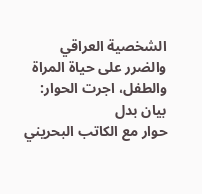الشخصية العراقي والضرر على حياة المراة والطفل، اجرت الحوار: بيان بدل
حوار مع الكاتب البحريني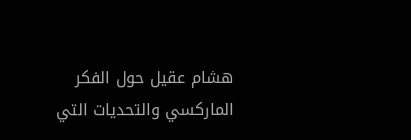هشام عقيل حول الفكر الماركسي والتحديات التي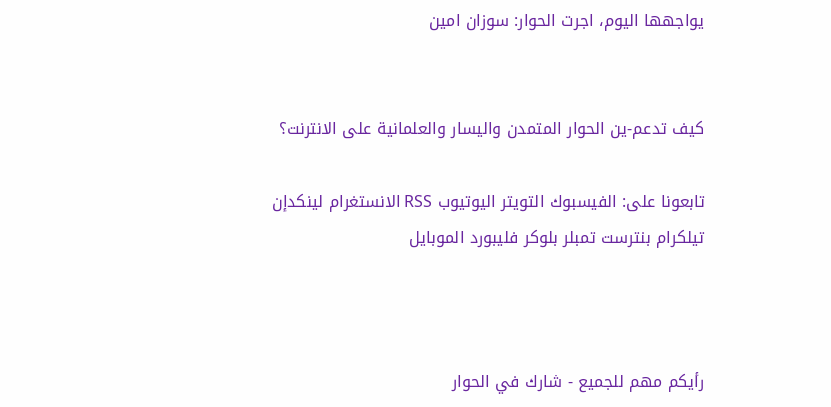يواجهها اليوم، اجرت الحوار: سوزان امين


كيف تدعم-ين الحوار المتمدن واليسار والعلمانية على الانترنت؟

تابعونا على: الفيسبوك التويتر اليوتيوب RSS الانستغرام لينكدإن تيلكرام بنترست تمبلر بلوكر فليبورد الموبايل



رأيكم مهم للجميع - شارك في الحوار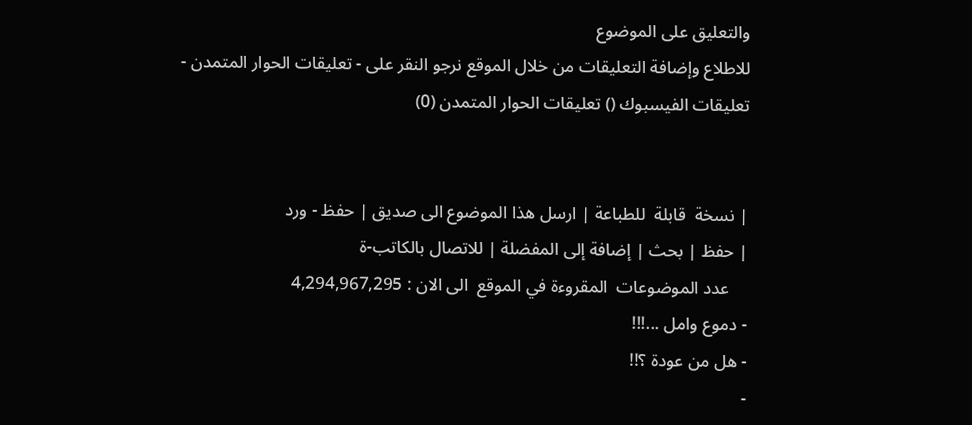والتعليق على الموضوع
للاطلاع وإضافة التعليقات من خلال الموقع نرجو النقر على - تعليقات الحوار المتمدن -
تعليقات الفيسبوك () تعليقات الحوار المتمدن (0)


| نسخة  قابلة  للطباعة | ارسل هذا الموضوع الى صديق | حفظ - ورد
| حفظ | بحث | إضافة إلى المفضلة | للاتصال بالكاتب-ة
    عدد الموضوعات  المقروءة في الموقع  الى الان : 4,294,967,295
- دموع وامل ...!!!
- هل من عودة ؟!!
-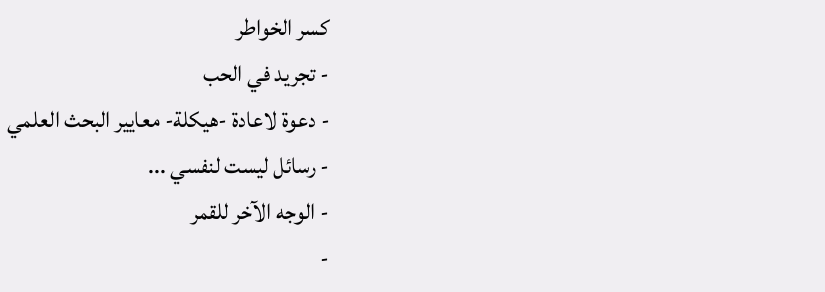كسر الخواطر
- تجريد في الحب
- دعوة لاعادة -هيكلة- معايير البحث العلمي
- رسائل ليست لنفسي ...
- الوجه الآخر للقمر
-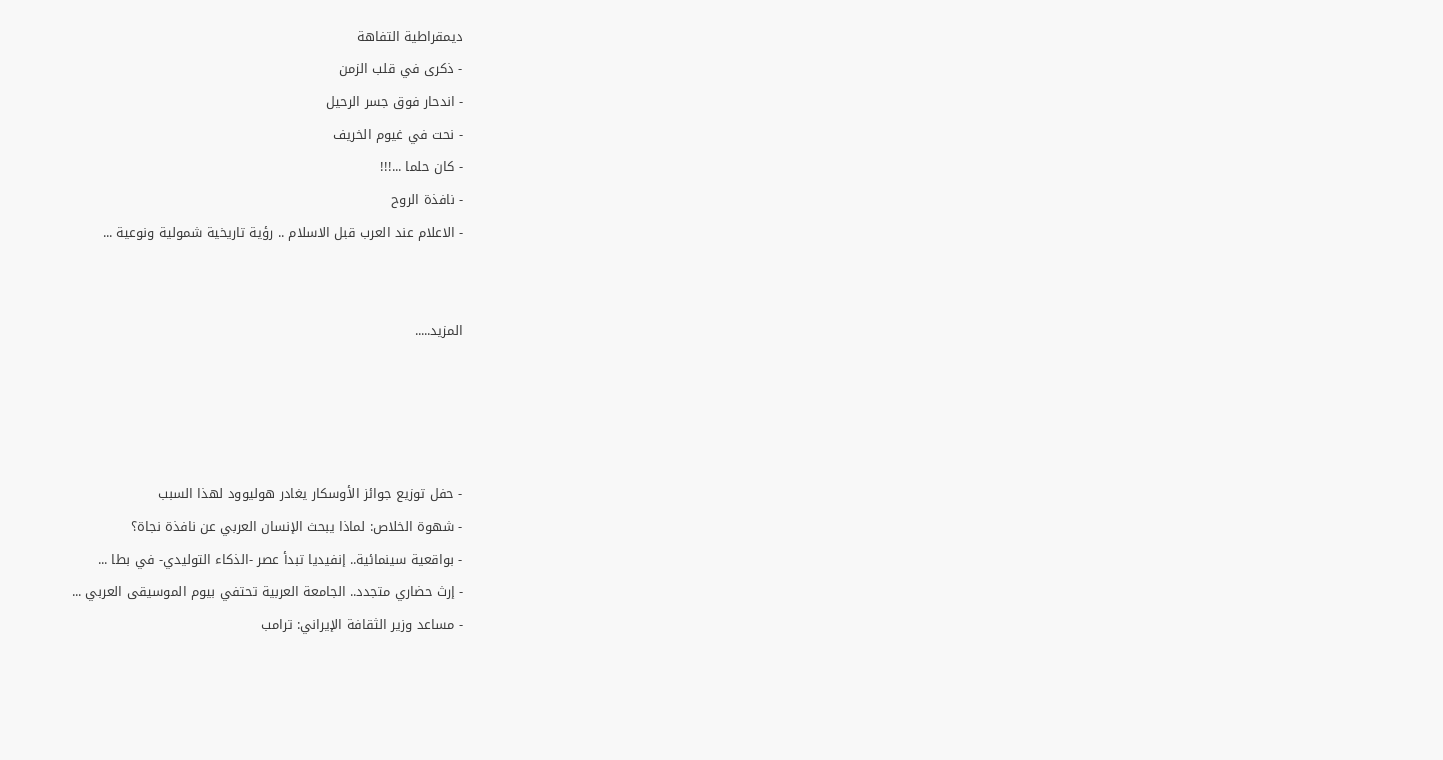ديمقراطية التفاهة
- ذكرى في قلب الزمن
- اندحار فوق جسر الرحيل
- نحت في غيوم الخريف
- كان حلما ...!!!
- نافذة الروح
- الاعلام عند العرب قبل الاسلام .. رؤية تاريخية شمولية ونوعية ...


المزيد.....




- حفل توزيع جوائز الأوسكار يغادر هوليوود لهذا السبب
- شهوة الخلاص: لماذا يبحث الإنسان العربي عن نافذة نجاة؟
- بواقعية سينمائية.. إنفيديا تبدأ عصر -الذكاء التوليدي- في بطا ...
- إرث حضاري متجدد.. الجامعة العربية تحتفي بيوم الموسيقى العربي ...
- مساعد وزير الثقافة الإيراني: ترامب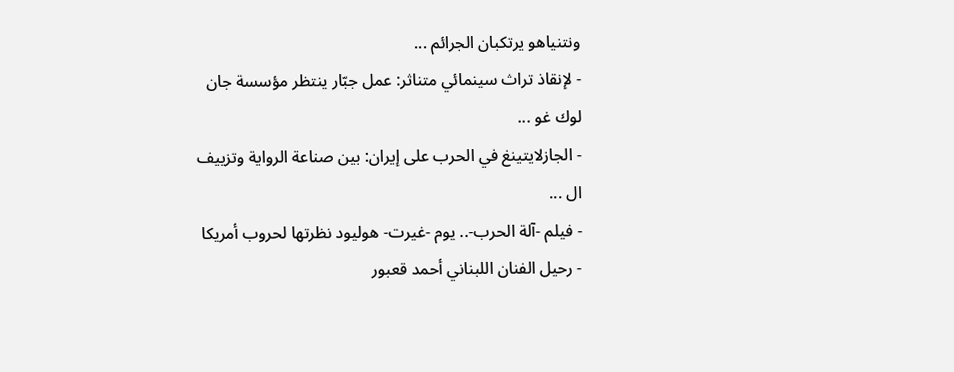ونتنياهو يرتكبان الجرائم ...
- لإنقاذ تراث سينمائي متناثر: عمل جبّار ينتظر مؤسسة جان لوك غو ...
- الجازلايتينغ في الحرب على إيران: بين صناعة الرواية وتزييف ال ...
- فيلم -آلة الحرب-.. يوم -غيرت- هوليود نظرتها لحروب أمريكا
- رحيل الفنان اللبناني أحمد قعبور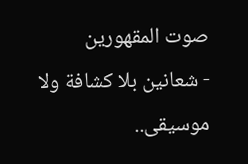صوت المقهورين
- شعانين بلا كشافة ولا موسيقى..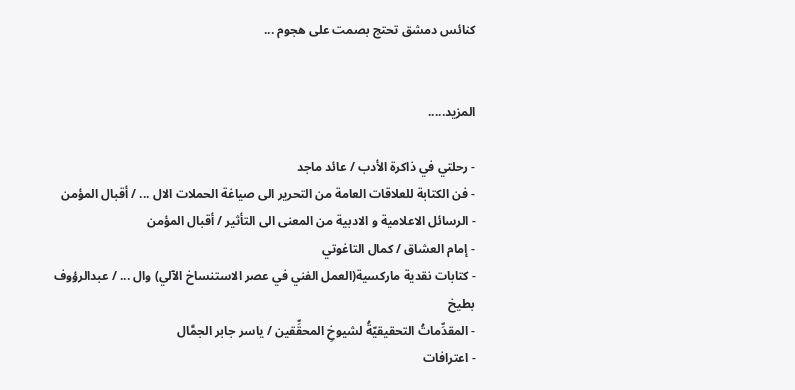كنائس دمشق تحتج بصمت على هجوم ...


المزيد.....

- رحلتي في ذاكرة الأدب / عائد ماجد
- فن الكتابة للعلاقات العامة من التحرير الى صياغة الحملات الال ... / أقبال المؤمن
- الرسائل الاعلامية و الادبية من المعنى الى التأثير / أقبال المؤمن
- إمام العشاق / كمال التاغوتي
- كتابات نقدية ماركسية(العمل الفني في عصر الاستنساخ الآلي) وال ... / عبدالرؤوف بطيخ
- المقدِّماتُ التحقيقيّةُ لشيوخِ المحقِّقين / ياسر جابر الجمَّال
- اعترافات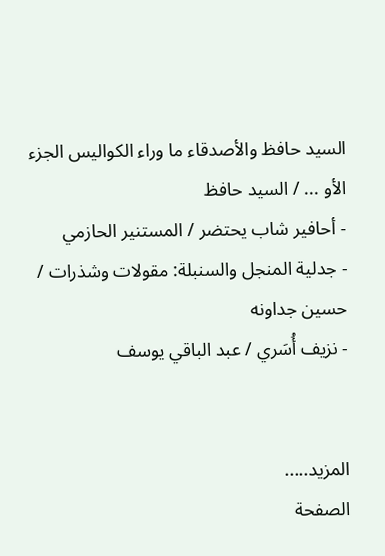السيد حافظ والأصدقاء ما وراء الكواليس الجزء الأو ... / السيد حافظ
- أحافير شاب يحتضر / المستنير الحازمي
- جدلية المنجل والسنبلة: مقولات وشذرات / حسين جداونه
- نزيف أُسَري / عبد الباقي يوسف


المزيد.....
الصفحة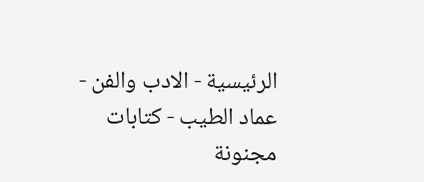الرئيسية - الادب والفن - عماد الطيب - كتابات مجنونة